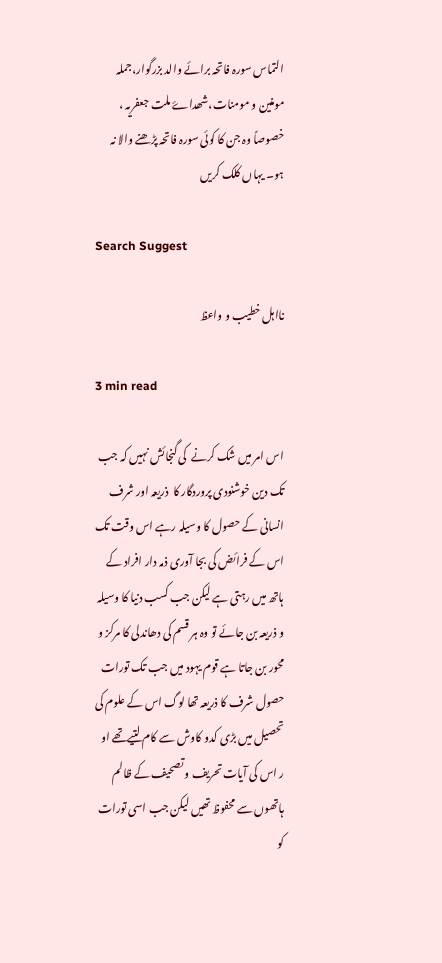التماس سورہ فاتحہ برائے والد بزرگوار،جملہ مومنین و مومنات،شھداۓ ملت جعفریہ ، خصوصاً وہ جن کا کوئی سورہ فاتحہ پڑھنے والا نہ ہو۔ یہاں کلک کریں

Search Suggest

نااہل خطیب و واعظ

3 min read

اس امر میں شک کرنے  کی گنجائش نہیں کہ جب تک دین خوشنودی پروردگار کا  ذریعہ اور شرف انسانی کے حصول کا وسیلہ رہے اس وقت تک اس کے فرائض کی بجا آوری ذمہ دار افراد کے ہاتھ میں رہتی ہے لیکن جب کسب دنیا کا وسیلہ و ذریعہ بن جائے تو وہ ہر قسم کی دھاندلی کا مرکز و محور بن جاتا ہے قوم یہود میں جب تک تورات حصول شرف کا ذریعہ تھا لوگ اس کے علوم کی تحصیل میں بڑی کدو کاوش سے کام لتیےتھے او ر اس کی آیات تحریف و تصحیف کے ظالم ہاتھوں سے محفوظ تھیں لیکن جب اسی تورات کو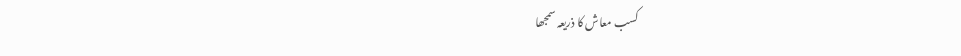کسب معاش کا ذریعہ سمجھا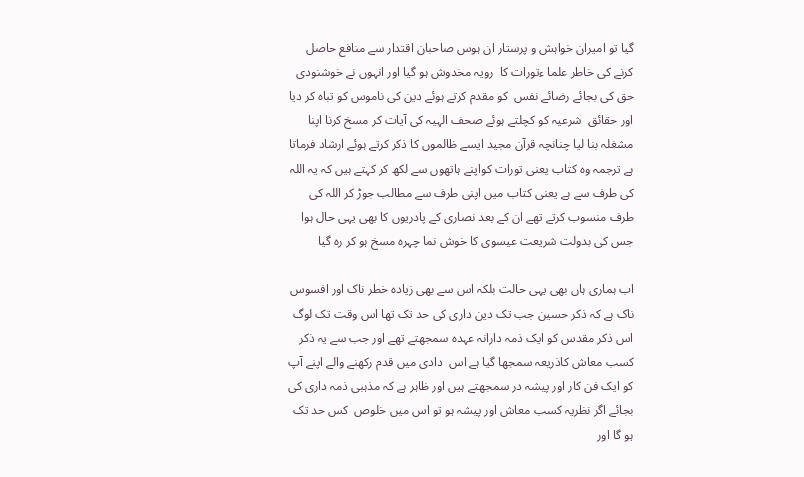گیا تو امیران خواہش و پرستار ان ہوس صاحبان اقتدار سے منافع حاصل کرنے کی خاطر علما ءتورات کا  رویہ مخدوش ہو گیا اور انہوں نے خوشنودی حق کی بجائے رضائے نفس  کو مقدم کرتے ہوئے دین کی ناموس کو تباہ کر دیا اور حقائق  شرعیہ کو کچلتے ہوئے صحف الہیہ کی آیات کر مسخ کرنا اپنا مشغلہ بنا لیا چنانچہ قرآن مجید ایسے ظالموں کا ذکر کرتے ہوئے ارشاد فرماتا ہے ترجمہ وہ کتاب یعنی تورات کواپنے ہاتھوں سے لکھ کر کہتے ہیں کہ یہ اللہ کی طرف سے ہے یعنی کتاب میں اپنی طرف سے مطالب جوڑ کر اللہ کی طرف منسوب کرتے تھے ان کے بعد نصاری کے پادریوں کا بھی یہی حال ہوا جس کی بدولت شریعت عیسوی کا خوش نما چہرہ مسخ ہو کر رہ گیا

اب ہماری ہاں بھی یہی حالت بلکہ اس سے بھی زیادہ خطر ناک اور افسوس ناک ہے کہ ذکر حسین جب تک دین داری کی حد تک تھا اس وقت تک لوگ اس ذکر مقدس کو ایک ذمہ دارانہ عہدہ سمجھتے تھے اور جب سے یہ ذکر کسب معاش کاذریعہ سمجھا گیا ہے اس  دادی میں قدم رکھنے والے اپنے آپ کو ایک فن کار اور پیشہ در سمجھتے ہیں اور ظاہر ہے کہ مذہبی ذمہ داری کی بجائے اگر نظریہ کسب معاش اور پیشہ ہو تو اس میں خلوص  کس حد تک ہو گا اور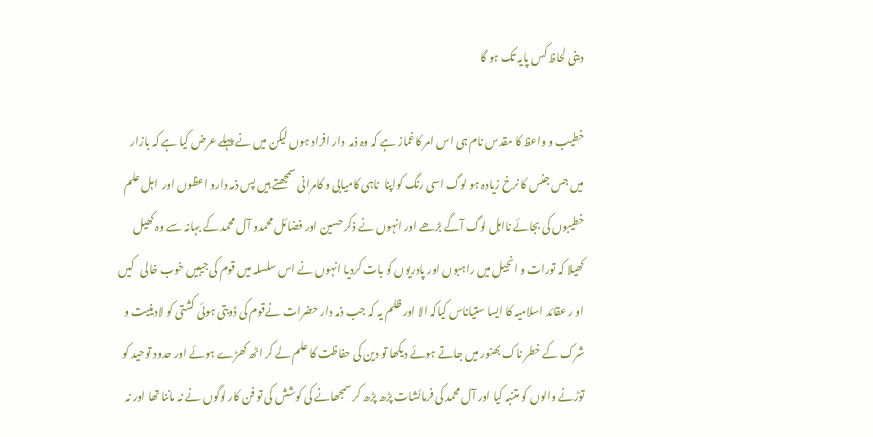دینی لحاظ کس پایہ تک ہو گا

خطیب و واعظ کا مقدس نام ہی اس امر کاغماز ہے کہ وہ ذمہ  دار افراد ہوں لیکن میں نے پہلے عرض کیا ہے کہ بازار میں جس جنس کا نرخ زیادہ ہو لوگ اسی رنگ کواپنا  ناہی کامیابی و کامرانی سمجھتے ہیں پس ذمہ دارو اعظوں اور  اہل علم خطیبوں کی بجائے نااہل لوگ آگے بڑھے اور انہوں نے ذکر حسین اور فضائل محمدو آل محمد کے بہانہ سے وہ کھیل کھیلا کہ تورات و انجیل میں راہبوں اور پادریوں کو بات کردیا انہوں نے اس سلسلہ میں قوم کی جیبیں خوب خالی   کیں او ر عقائد اسلامیہ کا ایسا ستیاناس کیاکہ الا اور ظلم یہ کہ جب ذمہ دار حضرات نےقوم کی ڈوبتی ہوئی کشتی کو لادینیت و شرک کے خطر ناک بھنور میں جاتے ہوئے دیکھا تو دین کی حفاظت کا علم لے کر اٹھ کھڑے ہوئے اور حدود توحید کو توڑنے والوں کو متنبہ کیا اور آل محمد کی فرمائشات پڑھ پڑھ کر سمجھانے کی کوشش کی تو فن کار لوگوں نے نہ ماننا تھا اور نہ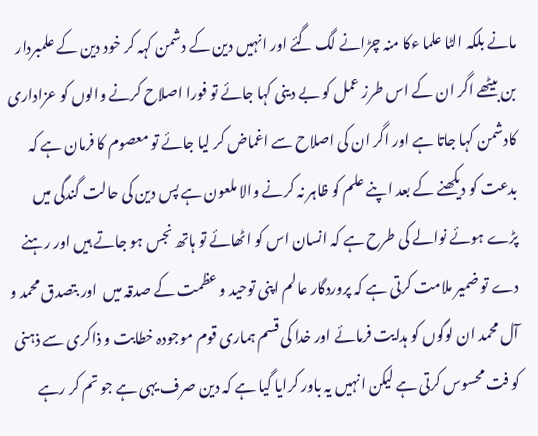مانے بلکہ الٹا علما ءکا منہ چڑانے لگ گئے اور انہیں دین کے دشمن کہہ کر خود دین کے علمبردار بن بیٹھے اگر ان کے اس طرز عمل کو بے دینی کہا جائے تو فورا اصلاح کرنے والوں کو عزاداری کادشمن کہا جاتا ہے اور اگر ان کی اصلاح سے اغماض کر لیا جائے تو معصوم کا فرمان ہے کہ بدعت کو دیکھنے کے بعد اپنے علم کو ظاہر نہ کرنے والا ملعون ہے پس دین کی حالت گندگی میں پڑے ہوئے نوالے کی طرح ہے کہ انسان اس کو اٹھائے تو ہاتھ نجس ہو جاتے ہیں اور رہنے دے تو ضمیر ملامت کرتی ہے کہ پروردگار عالم اپنی توحید و عظمت کے صدقہ میں  اور بتصدق محمد و آل محمد ان لوگوں کو ہدایت فرمائے اور خدا کی قسم ہماری قوم موجودہ خطابت و ذاکری سے ذہنی کو فت محسوس کرتی ہے لیکن انہیں یہ باور کرایا گیا ہے کہ دین صرف یہی ہے جو تم کر رہے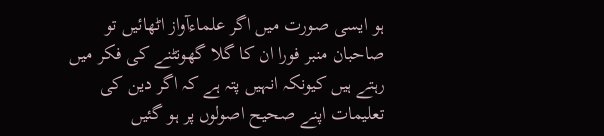ہو ایسی صورت میں اگر علماءآواز اٹھائیں تو صاحبان منبر فورا ان کا گلا گھونٹنے کی فکر میں رہتے ہیں کیونکہ انہیں پتہ ہے کہ اگر دین کی تعلیمات اپنے صحیح اصولوں پر ہو گئیں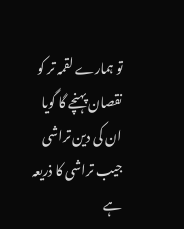تو ہمارے لقمہ تر کو نقصان پہنچے گا گویا ان کی دین تراشی جیب تراشی کا ذریعہ ہے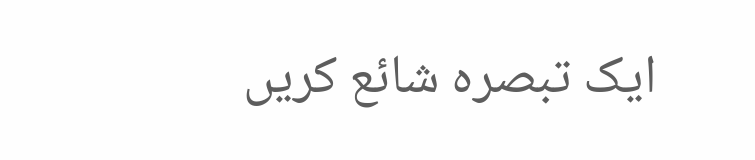ایک تبصرہ شائع کریں